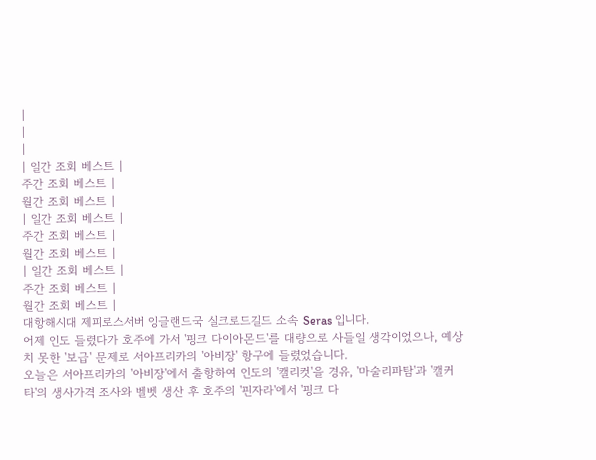|
|
|
| 일간 조회 베스트 |
주간 조회 베스트 |
월간 조회 베스트 |
| 일간 조회 베스트 |
주간 조회 베스트 |
월간 조회 베스트 |
| 일간 조회 베스트 |
주간 조회 베스트 |
월간 조회 베스트 |
대항해시대 제피로스서버 잉글랜드국 실크로드길드 소속 Seras 입니다.
어제 인도 들렸다가 호주에 가서 '핑크 다이아몬드'를 대량으로 사들일 생각이었으나, 예상치 못한 '보급' 문제로 서아프리카의 '아비장' 항구에 들렸었습니다.
오늘은 서아프리카의 '아비장'에서 출항하여 인도의 '캘리컷'을 경유, '마술리파탐'과 '캘커타'의 생사가격 조사와 벨벳 생산 후 호주의 '핀자라'에서 '핑크 다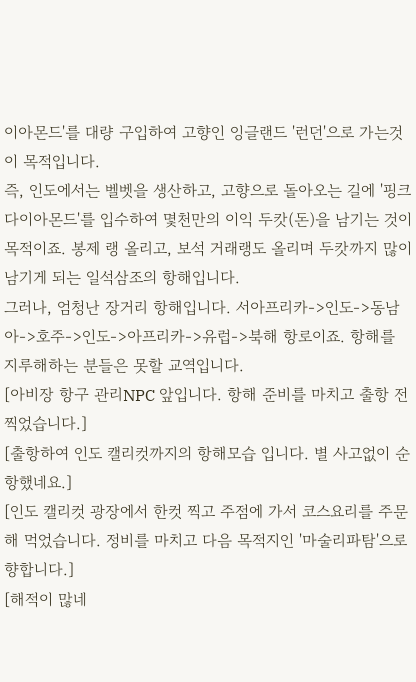이아몬드'를 대량 구입하여 고향인 잉글랜드 '런던'으로 가는것이 목적입니다.
즉, 인도에서는 벨벳을 생산하고, 고향으로 돌아오는 길에 '핑크 다이아몬드'를 입수하여 몇천만의 이익 두캇(돈)을 남기는 것이 목적이죠. 봉제 랭 올리고, 보석 거래랭도 올리며 두캇까지 많이 남기게 되는 일석삼조의 항해입니다.
그러나, 엄청난 장거리 항해입니다. 서아프리카->인도->동남아->호주->인도->아프리카->유럽->북해 항로이죠. 항해를 지루해하는 분들은 못할 교역입니다.
[아비장 항구 관리NPC 앞입니다. 항해 준비를 마치고 출항 전 찍었습니다.]
[출항하여 인도 캘리컷까지의 항해모습 입니다. 별 사고없이 순항했네요.]
[인도 캘리컷 광장에서 한컷 찍고 주점에 가서 코스요리를 주문해 먹었습니다. 정비를 마치고 다음 목적지인 '마술리파탐'으로 향합니다.]
[해적이 많네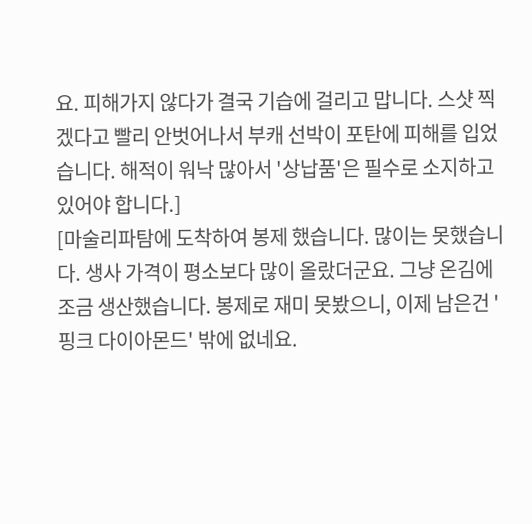요. 피해가지 않다가 결국 기습에 걸리고 맙니다. 스샷 찍겠다고 빨리 안벗어나서 부캐 선박이 포탄에 피해를 입었습니다. 해적이 워낙 많아서 '상납품'은 필수로 소지하고 있어야 합니다.]
[마술리파탐에 도착하여 봉제 했습니다. 많이는 못했습니다. 생사 가격이 평소보다 많이 올랐더군요. 그냥 온김에 조금 생산했습니다. 봉제로 재미 못봤으니, 이제 남은건 '핑크 다이아몬드' 밖에 없네요.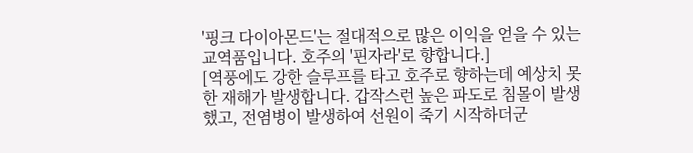'핑크 다이아몬드'는 절대적으로 많은 이익을 얻을 수 있는 교역품입니다. 호주의 '핀자라'로 향합니다.]
[역풍에도 강한 슬루프를 타고 호주로 향하는데 예상치 못한 재해가 발생합니다. 갑작스런 높은 파도로 침몰이 발생했고, 전염병이 발생하여 선원이 죽기 시작하더군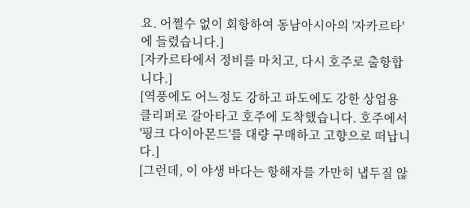요. 어쩔수 없이 회항하여 동남아시아의 '자카르타'에 들렸습니다.]
[자카르타에서 정비를 마치고, 다시 호주로 출항합니다.]
[역풍에도 어느정도 강하고 파도에도 강한 상업용 클리퍼로 갈아타고 호주에 도착했습니다. 호주에서 '핑크 다이아몬드'를 대량 구매하고 고향으로 떠납니다.]
[그런데, 이 야생 바다는 항해자를 가만히 냅두질 않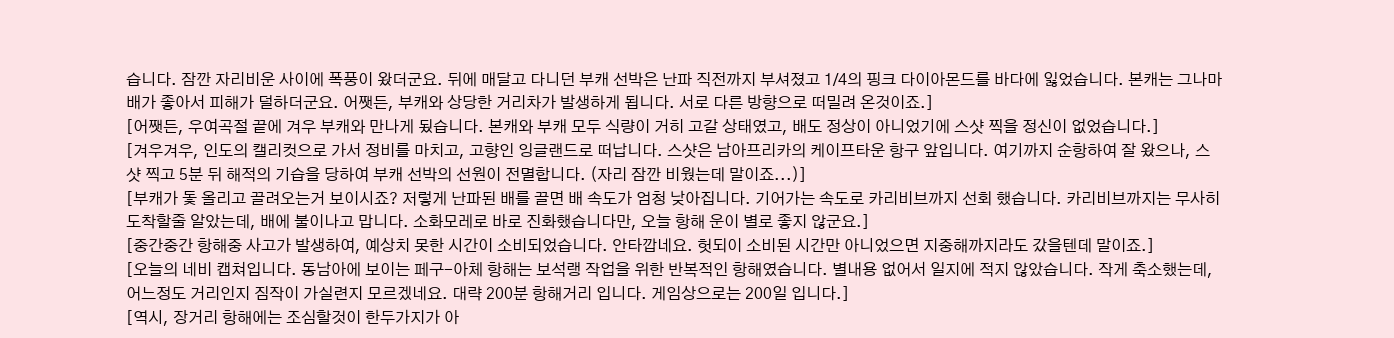습니다. 잠깐 자리비운 사이에 폭풍이 왔더군요. 뒤에 매달고 다니던 부캐 선박은 난파 직전까지 부셔졌고 1/4의 핑크 다이아몬드를 바다에 잃었습니다. 본캐는 그나마 배가 좋아서 피해가 덜하더군요. 어쨋든, 부캐와 상당한 거리차가 발생하게 됩니다. 서로 다른 방향으로 떠밀려 온것이죠.]
[어쨋든, 우여곡절 끝에 겨우 부캐와 만나게 됬습니다. 본캐와 부캐 모두 식량이 거히 고갈 상태였고, 배도 정상이 아니었기에 스샷 찍을 정신이 없었습니다.]
[겨우겨우, 인도의 캘리컷으로 가서 정비를 마치고, 고향인 잉글랜드로 떠납니다. 스샷은 남아프리카의 케이프타운 항구 앞입니다. 여기까지 순항하여 잘 왔으나, 스샷 찍고 5분 뒤 해적의 기습을 당하여 부캐 선박의 선원이 전멸합니다. (자리 잠깐 비웠는데 말이죠...)]
[부캐가 돛 올리고 끌려오는거 보이시죠? 저렇게 난파된 배를 끌면 배 속도가 엄청 낮아집니다. 기어가는 속도로 카리비브까지 선회 했습니다. 카리비브까지는 무사히 도착할줄 알았는데, 배에 불이나고 맙니다. 소화모레로 바로 진화했습니다만, 오늘 항해 운이 별로 좋지 않군요.]
[중간중간 항해중 사고가 발생하여, 예상치 못한 시간이 소비되었습니다. 안타깝네요. 헛되이 소비된 시간만 아니었으면 지중해까지라도 갔을텐데 말이죠.]
[오늘의 네비 캡쳐입니다. 동남아에 보이는 페구-아체 항해는 보석랭 작업을 위한 반복적인 항해였습니다. 별내용 없어서 일지에 적지 않았습니다. 작게 축소했는데, 어느정도 거리인지 짐작이 가실련지 모르겠네요. 대략 200분 항해거리 입니다. 게임상으로는 200일 입니다.]
[역시, 장거리 항해에는 조심할것이 한두가지가 아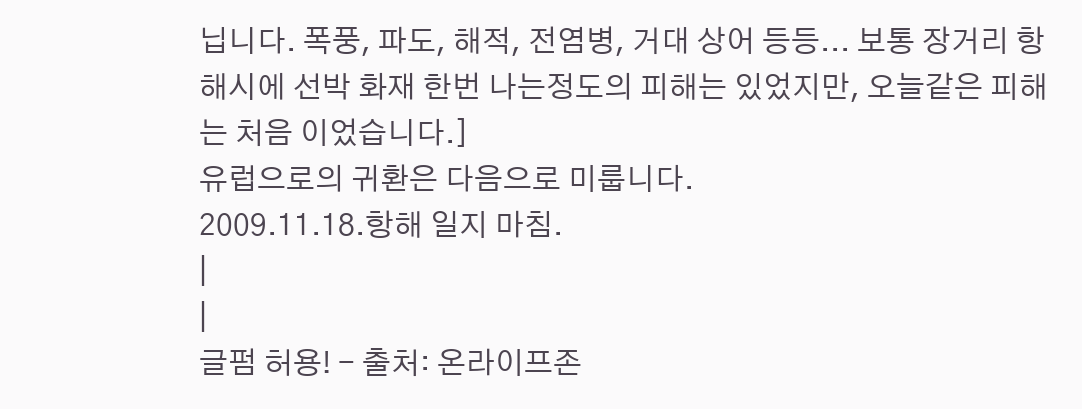닙니다. 폭풍, 파도, 해적, 전염병, 거대 상어 등등... 보통 장거리 항해시에 선박 화재 한번 나는정도의 피해는 있었지만, 오늘같은 피해는 처음 이었습니다.]
유럽으로의 귀환은 다음으로 미룹니다.
2009.11.18.항해 일지 마침.
|
|
글펌 허용! - 출처: 온라이프존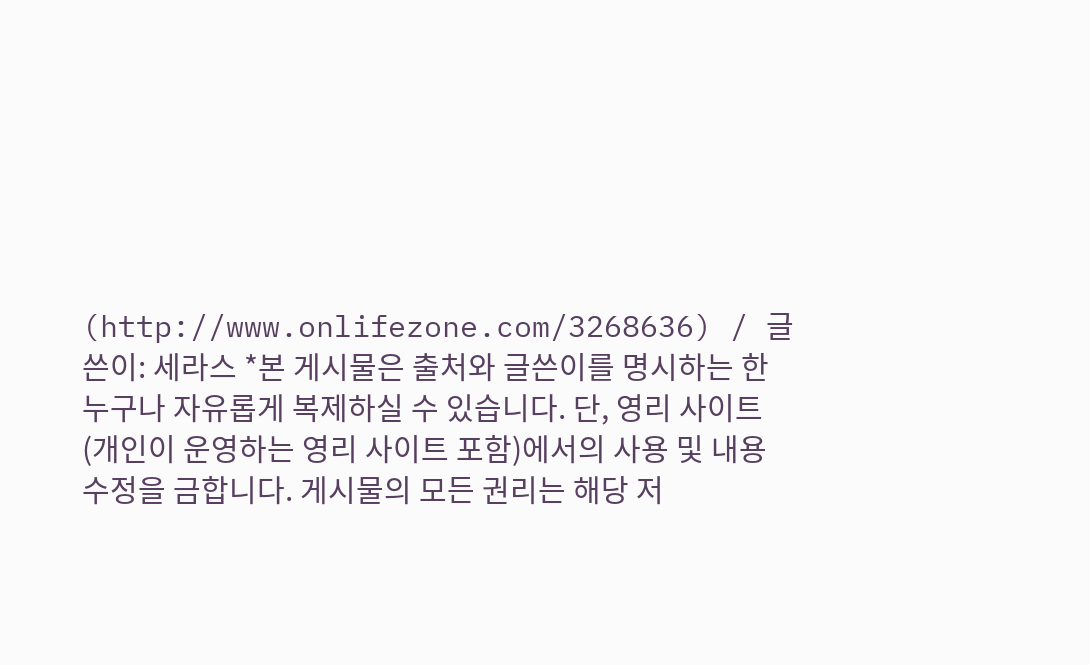(http://www.onlifezone.com/3268636) / 글쓴이: 세라스 *본 게시물은 출처와 글쓴이를 명시하는 한 누구나 자유롭게 복제하실 수 있습니다. 단, 영리 사이트(개인이 운영하는 영리 사이트 포함)에서의 사용 및 내용 수정을 금합니다. 게시물의 모든 권리는 해당 저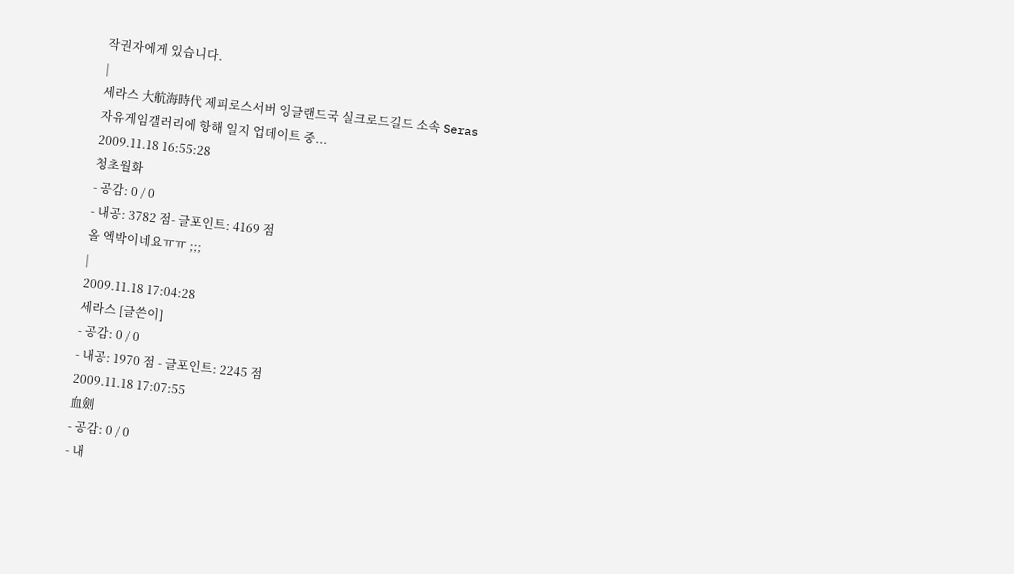작권자에게 있습니다.
|
세라스 大航海時代 제피로스서버 잉글랜드국 실크로드길드 소속 Seras
자유게임갤러리에 항해 일지 업데이트 중...
2009.11.18 16:55:28
청초월화
- 공감: 0 / 0
- 내공: 3782 점- 글포인트: 4169 점
올 엑박이네요ㅠㅠ ;;;
|
2009.11.18 17:04:28
세라스 [글쓴이]
- 공감: 0 / 0
- 내공: 1970 점 - 글포인트: 2245 점
2009.11.18 17:07:55
血劍
- 공감: 0 / 0
- 내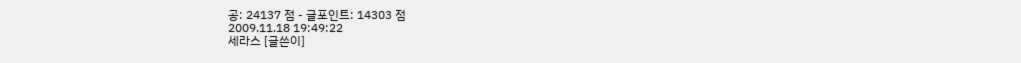공: 24137 점 - 글포인트: 14303 점
2009.11.18 19:49:22
세라스 [글쓴이]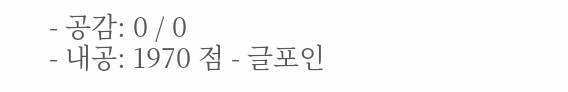- 공감: 0 / 0
- 내공: 1970 점 - 글포인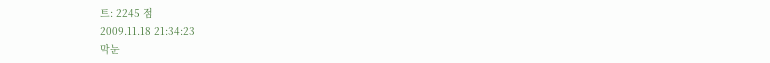트: 2245 점
2009.11.18 21:34:23
막눈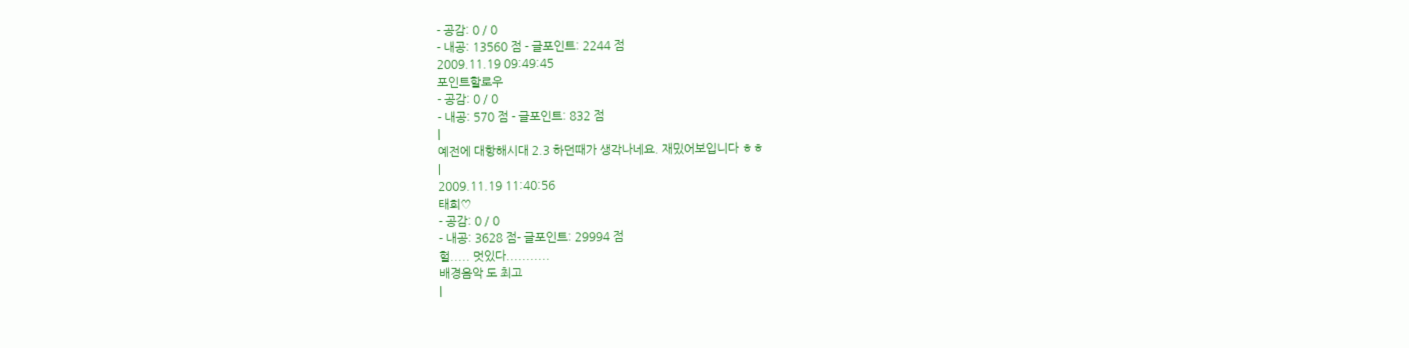- 공감: 0 / 0
- 내공: 13560 점 - 글포인트: 2244 점
2009.11.19 09:49:45
포인트할로우
- 공감: 0 / 0
- 내공: 570 점 - 글포인트: 832 점
|
예전에 대항해시대 2.3 하던때가 생각나네요. 재밌어보입니다 ㅎㅎ
|
2009.11.19 11:40:56
태희♡
- 공감: 0 / 0
- 내공: 3628 점- 글포인트: 29994 점
헐..... 멋있다...........
배경음악 도 최고
|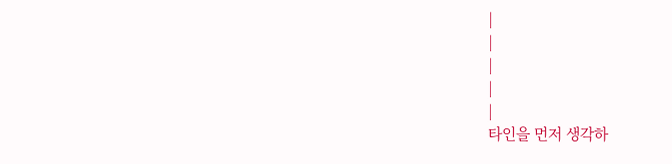|
|
|
|
|
타인을 먼저 생각하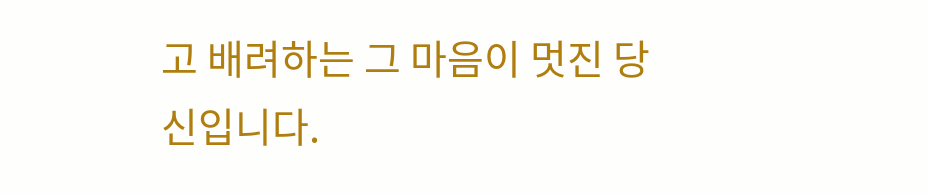고 배려하는 그 마음이 멋진 당신입니다.